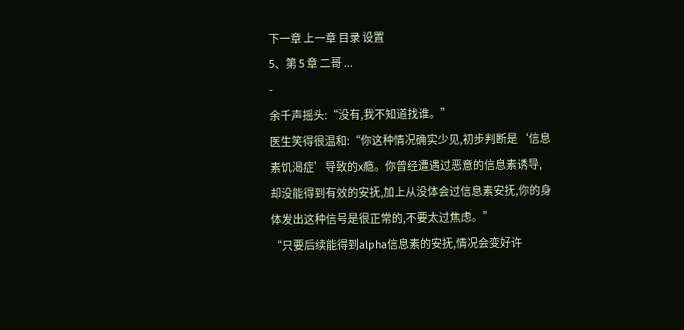下一章 上一章 目录 设置
5、第 5 章 二哥 ...
-
余千声摇头:“没有,我不知道找谁。”
医生笑得很温和:“你这种情况确实少见,初步判断是‘信息素饥渴症’导致的x瘾。你曾经遭遇过恶意的信息素诱导,却没能得到有效的安抚,加上从没体会过信息素安抚,你的身体发出这种信号是很正常的,不要太过焦虑。”
“只要后续能得到alpha信息素的安抚,情况会变好许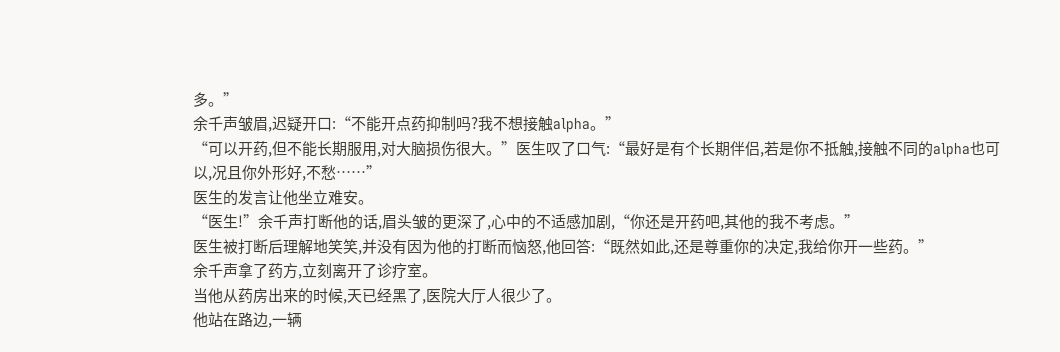多。”
余千声皱眉,迟疑开口:“不能开点药抑制吗?我不想接触alpha。”
“可以开药,但不能长期服用,对大脑损伤很大。”医生叹了口气:“最好是有个长期伴侣,若是你不抵触,接触不同的alpha也可以,况且你外形好,不愁……”
医生的发言让他坐立难安。
“医生!”余千声打断他的话,眉头皱的更深了,心中的不适感加剧,“你还是开药吧,其他的我不考虑。”
医生被打断后理解地笑笑,并没有因为他的打断而恼怒,他回答:“既然如此,还是尊重你的决定,我给你开一些药。”
余千声拿了药方,立刻离开了诊疗室。
当他从药房出来的时候,天已经黑了,医院大厅人很少了。
他站在路边,一辆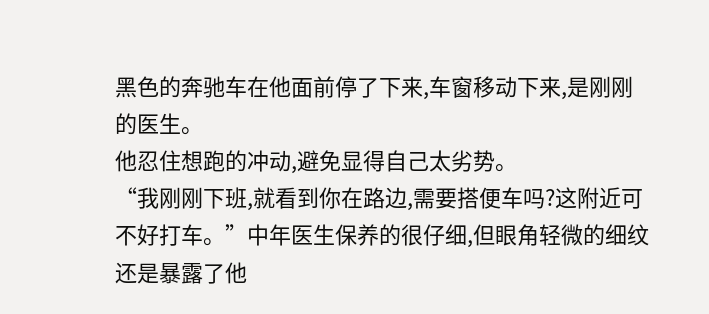黑色的奔驰车在他面前停了下来,车窗移动下来,是刚刚的医生。
他忍住想跑的冲动,避免显得自己太劣势。
“我刚刚下班,就看到你在路边,需要搭便车吗?这附近可不好打车。”中年医生保养的很仔细,但眼角轻微的细纹还是暴露了他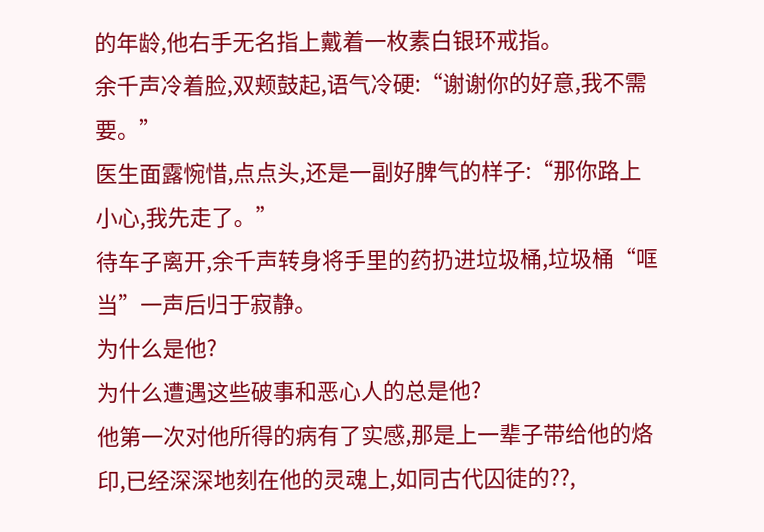的年龄,他右手无名指上戴着一枚素白银环戒指。
余千声冷着脸,双颊鼓起,语气冷硬:“谢谢你的好意,我不需要。”
医生面露惋惜,点点头,还是一副好脾气的样子:“那你路上小心,我先走了。”
待车子离开,余千声转身将手里的药扔进垃圾桶,垃圾桶“哐当”一声后归于寂静。
为什么是他?
为什么遭遇这些破事和恶心人的总是他?
他第一次对他所得的病有了实感,那是上一辈子带给他的烙印,已经深深地刻在他的灵魂上,如同古代囚徒的??,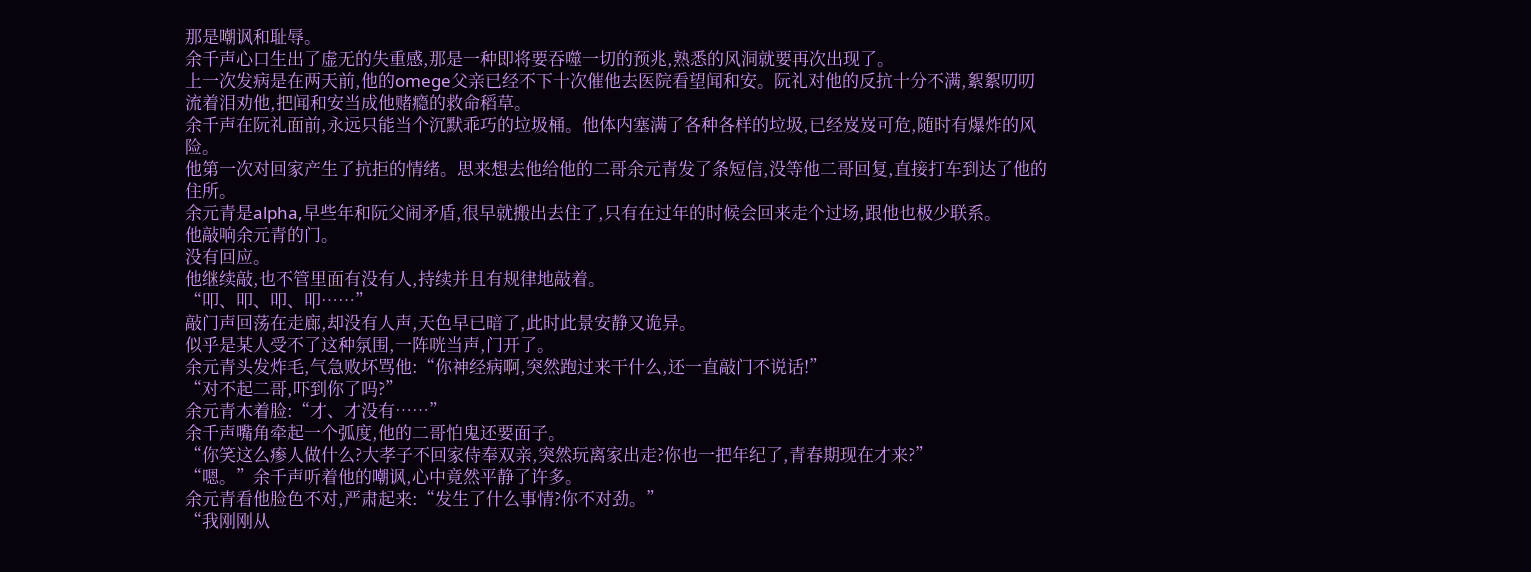那是嘲讽和耻辱。
余千声心口生出了虚无的失重感,那是一种即将要吞噬一切的预兆,熟悉的风洞就要再次出现了。
上一次发病是在两天前,他的omege父亲已经不下十次催他去医院看望闻和安。阮礼对他的反抗十分不满,絮絮叨叨流着泪劝他,把闻和安当成他赌瘾的救命稻草。
余千声在阮礼面前,永远只能当个沉默乖巧的垃圾桶。他体内塞满了各种各样的垃圾,已经岌岌可危,随时有爆炸的风险。
他第一次对回家产生了抗拒的情绪。思来想去他给他的二哥余元青发了条短信,没等他二哥回复,直接打车到达了他的住所。
余元青是alpha,早些年和阮父闹矛盾,很早就搬出去住了,只有在过年的时候会回来走个过场,跟他也极少联系。
他敲响余元青的门。
没有回应。
他继续敲,也不管里面有没有人,持续并且有规律地敲着。
“叩、叩、叩、叩……”
敲门声回荡在走廊,却没有人声,天色早已暗了,此时此景安静又诡异。
似乎是某人受不了这种氛围,一阵咣当声,门开了。
余元青头发炸毛,气急败坏骂他:“你神经病啊,突然跑过来干什么,还一直敲门不说话!”
“对不起二哥,吓到你了吗?”
余元青木着脸:“才、才没有……”
余千声嘴角牵起一个弧度,他的二哥怕鬼还要面子。
“你笑这么瘆人做什么?大孝子不回家侍奉双亲,突然玩离家出走?你也一把年纪了,青春期现在才来?”
“嗯。”余千声听着他的嘲讽,心中竟然平静了许多。
余元青看他脸色不对,严肃起来:“发生了什么事情?你不对劲。”
“我刚刚从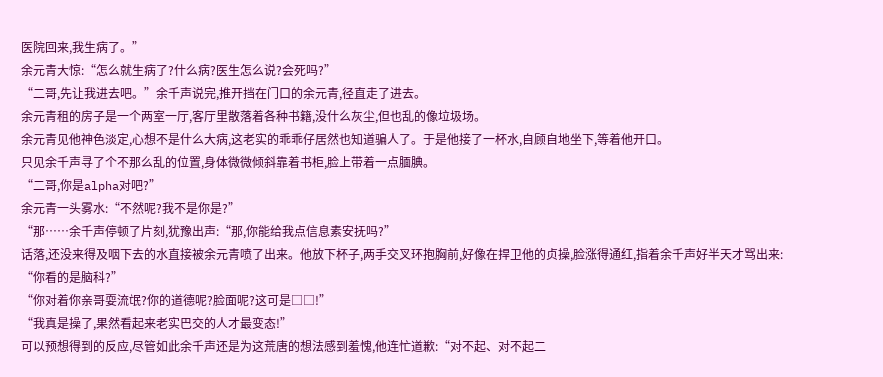医院回来,我生病了。”
余元青大惊:“怎么就生病了?什么病?医生怎么说?会死吗?”
“二哥,先让我进去吧。”余千声说完,推开挡在门口的余元青,径直走了进去。
余元青租的房子是一个两室一厅,客厅里散落着各种书籍,没什么灰尘,但也乱的像垃圾场。
余元青见他神色淡定,心想不是什么大病,这老实的乖乖仔居然也知道骗人了。于是他接了一杯水,自顾自地坐下,等着他开口。
只见余千声寻了个不那么乱的位置,身体微微倾斜靠着书柜,脸上带着一点腼腆。
“二哥,你是alpha对吧?”
余元青一头雾水:“不然呢?我不是你是?”
“那……余千声停顿了片刻,犹豫出声:“那,你能给我点信息素安抚吗?”
话落,还没来得及咽下去的水直接被余元青喷了出来。他放下杯子,两手交叉环抱胸前,好像在捍卫他的贞操,脸涨得通红,指着余千声好半天才骂出来:
“你看的是脑科?”
“你对着你亲哥耍流氓?你的道德呢?脸面呢?这可是□□!”
“我真是操了,果然看起来老实巴交的人才最变态!”
可以预想得到的反应,尽管如此余千声还是为这荒唐的想法感到羞愧,他连忙道歉:“对不起、对不起二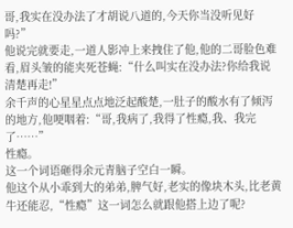哥,我实在没办法了才胡说八道的,今天你当没听见好吗?”
他说完就要走,一道人影冲上来拽住了他,他的二哥脸色难看,眉头皱的能夹死苍蝇:“什么叫实在没办法?你给我说清楚再走!”
余千声的心星星点点地泛起酸楚,一肚子的酸水有了倾泻的地方,他哽咽着:“哥,我病了,我得了性瘾,我、我完了……”
性瘾。
这一个词语砸得余元青脑子空白一瞬。
他这个从小乖到大的弟弟,脾气好,老实的像块木头,比老黄牛还能忍,“性瘾”这一词怎么就跟他搭上边了呢?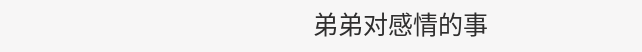弟弟对感情的事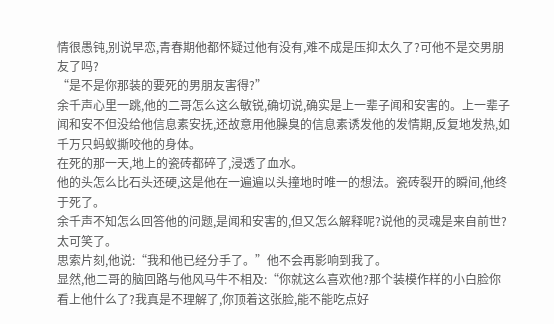情很愚钝,别说早恋,青春期他都怀疑过他有没有,难不成是压抑太久了?可他不是交男朋友了吗?
“是不是你那装的要死的男朋友害得?”
余千声心里一跳,他的二哥怎么这么敏锐,确切说,确实是上一辈子闻和安害的。上一辈子闻和安不但没给他信息素安抚,还故意用他臊臭的信息素诱发他的发情期,反复地发热,如千万只蚂蚁撕咬他的身体。
在死的那一天,地上的瓷砖都碎了,浸透了血水。
他的头怎么比石头还硬,这是他在一遍遍以头撞地时唯一的想法。瓷砖裂开的瞬间,他终于死了。
余千声不知怎么回答他的问题,是闻和安害的,但又怎么解释呢?说他的灵魂是来自前世?太可笑了。
思索片刻,他说:“我和他已经分手了。”他不会再影响到我了。
显然,他二哥的脑回路与他风马牛不相及:“你就这么喜欢他?那个装模作样的小白脸你看上他什么了?我真是不理解了,你顶着这张脸,能不能吃点好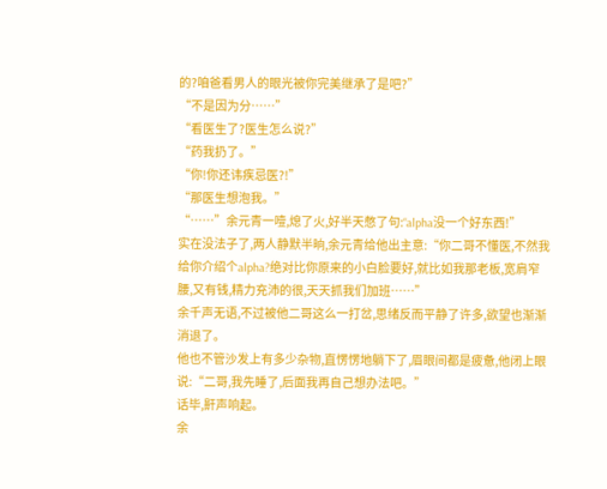的?咱爸看男人的眼光被你完美继承了是吧?”
“不是因为分……”
“看医生了?医生怎么说?”
“药我扔了。”
“你!你还讳疾忌医?!”
“那医生想泡我。”
“……”余元青一噎,熄了火,好半天憋了句:“alpha没一个好东西!”
实在没法子了,两人静默半晌,余元青给他出主意:“你二哥不懂医,不然我给你介绍个alpha?绝对比你原来的小白脸要好,就比如我那老板,宽肩窄腰,又有钱,精力充沛的很,天天抓我们加班……”
余千声无语,不过被他二哥这么一打岔,思绪反而平静了许多,欲望也渐渐消退了。
他也不管沙发上有多少杂物,直愣愣地躺下了,眉眼间都是疲惫,他闭上眼说:“二哥,我先睡了,后面我再自己想办法吧。”
话毕,鼾声响起。
余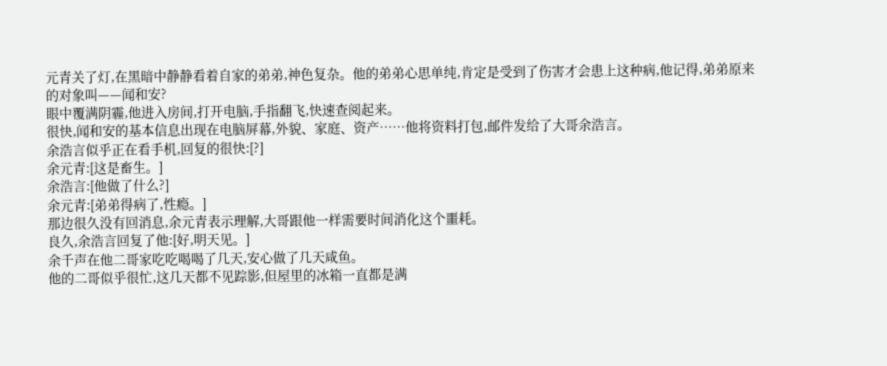元青关了灯,在黑暗中静静看着自家的弟弟,神色复杂。他的弟弟心思单纯,肯定是受到了伤害才会患上这种病,他记得,弟弟原来的对象叫——闻和安?
眼中覆满阴霾,他进入房间,打开电脑,手指翻飞,快速查阅起来。
很快,闻和安的基本信息出现在电脑屏幕,外貌、家庭、资产……他将资料打包,邮件发给了大哥余浩言。
余浩言似乎正在看手机,回复的很快:[?]
余元青:[这是畜生。]
余浩言:[他做了什么?]
余元青:[弟弟得病了,性瘾。]
那边很久没有回消息,余元青表示理解,大哥跟他一样需要时间消化这个噩耗。
良久,余浩言回复了他:[好,明天见。]
余千声在他二哥家吃吃喝喝了几天,安心做了几天咸鱼。
他的二哥似乎很忙,这几天都不见踪影,但屋里的冰箱一直都是满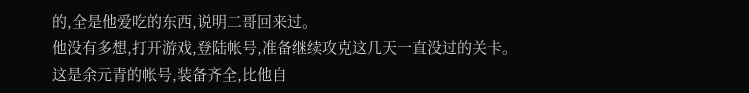的,全是他爱吃的东西,说明二哥回来过。
他没有多想,打开游戏,登陆帐号,准备继续攻克这几天一直没过的关卡。
这是余元青的帐号,装备齐全,比他自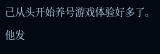己从头开始养号游戏体验好多了。
他发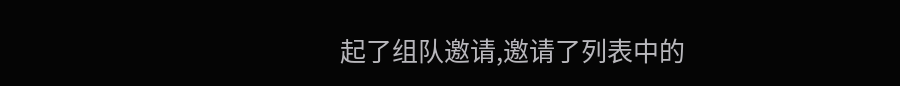起了组队邀请,邀请了列表中的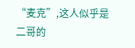“麦克”,这人似乎是二哥的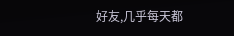好友,几乎每天都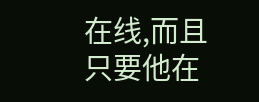在线,而且只要他在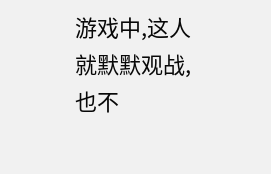游戏中,这人就默默观战,也不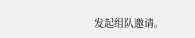发起组队邀请。